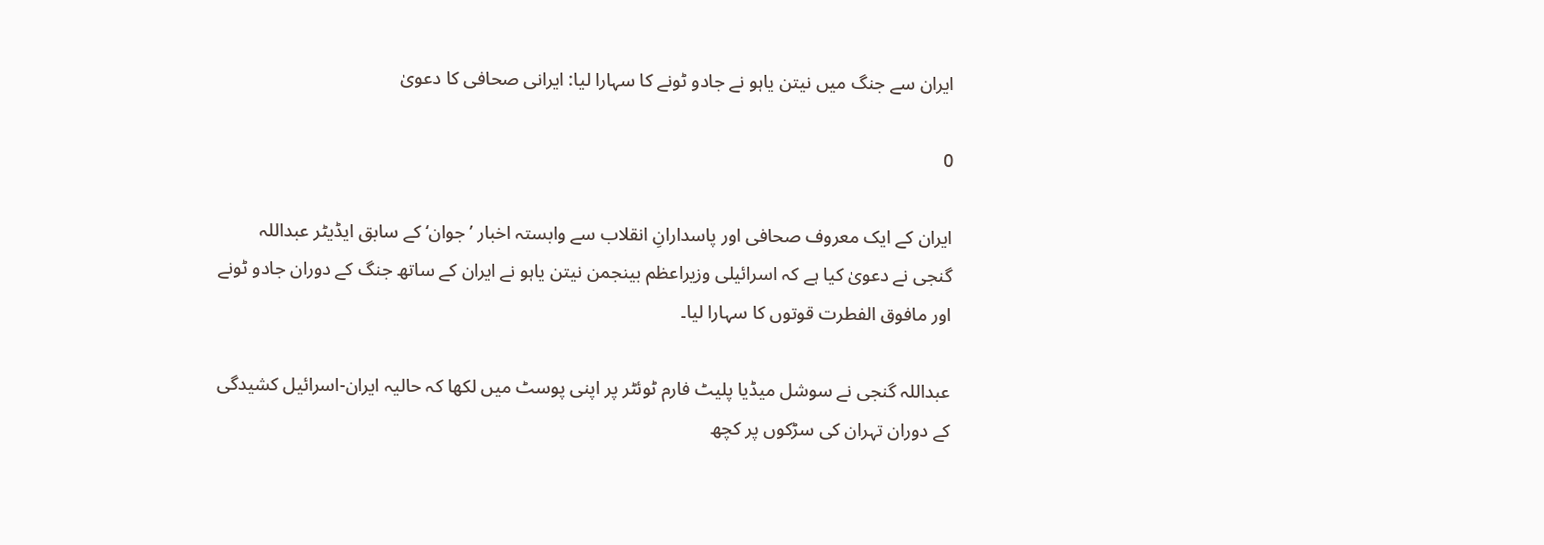ایران سے جنگ میں نیتن یاہو نے جادو ٹونے کا سہارا لیا: ایرانی صحافی کا دعویٰ

0

ایران کے ایک معروف صحافی اور پاسدارانِ انقلاب سے وابستہ اخبار ’جوان‘ کے سابق ایڈیٹر عبداللہ گنجی نے دعویٰ کیا ہے کہ اسرائیلی وزیراعظم بینجمن نیتن یاہو نے ایران کے ساتھ جنگ کے دوران جادو ٹونے اور مافوق الفطرت قوتوں کا سہارا لیا۔

عبداللہ گنجی نے سوشل میڈیا پلیٹ فارم ٹوئٹر پر اپنی پوسٹ میں لکھا کہ حالیہ ایران-اسرائیل کشیدگی کے دوران تہران کی سڑکوں پر کچھ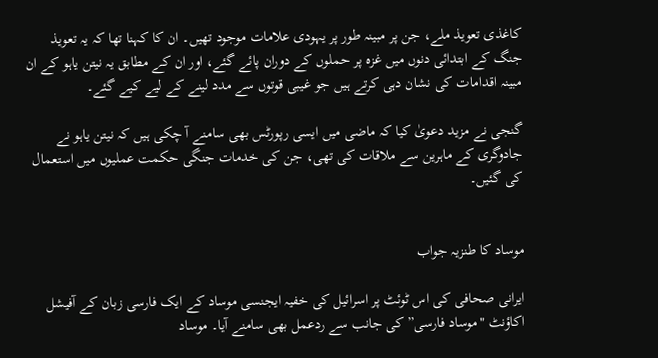کاغذی تعویذ ملے، جن پر مبینہ طور پر یہودی علامات موجود تھیں۔ ان کا کہنا تھا کہ یہ تعویذ جنگ کے ابتدائی دنوں میں غزہ پر حملوں کے دوران پائے گئے، اور ان کے مطابق یہ نیتن یاہو کے ان مبینہ اقدامات کی نشان دہی کرتے ہیں جو غیبی قوتوں سے مدد لینے کے لیے کیے گئے۔

گنجی نے مزید دعویٰ کیا کہ ماضی میں ایسی رپورٹس بھی سامنے آ چکی ہیں کہ نیتن یاہو نے جادوگری کے ماہرین سے ملاقات کی تھی، جن کی خدمات جنگی حکمت عملیوں میں استعمال کی گئیں۔


موساد کا طنزیہ جواب

ایرانی صحافی کی اس ٹوئٹ پر اسرائیل کی خفیہ ایجنسی موساد کے ایک فارسی زبان کے آفیشل اکاؤنٹ "موساد فارسی” کی جانب سے ردعمل بھی سامنے آیا۔ موساد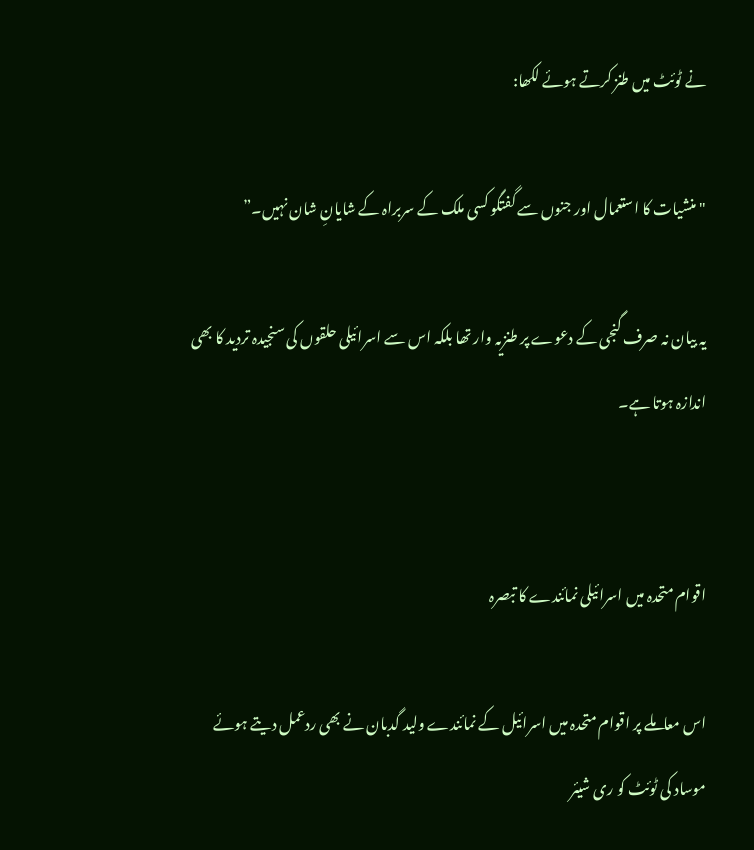نے ٹوئٹ میں طنز کرتے ہوئے لکھا:

"منشیات کا استعمال اور جنوں سے گفتگو کسی ملک کے سربراہ کے شایانِ شان نہیں۔”

یہ بیان نہ صرف گنجی کے دعوے پر طنزیہ وار تھا بلکہ اس سے اسرائیلی حلقوں کی سنجیدہ تردید کا بھی اندازہ ہوتا ہے۔


اقوام متحدہ میں اسرائیلی نمائندے کا تبصرہ

اس معاملے پر اقوام متحدہ میں اسرائیل کے نمائندے ولید گدبان نے بھی ردعمل دیتے ہوئے موساد کی ٹوئٹ کو ری شیئر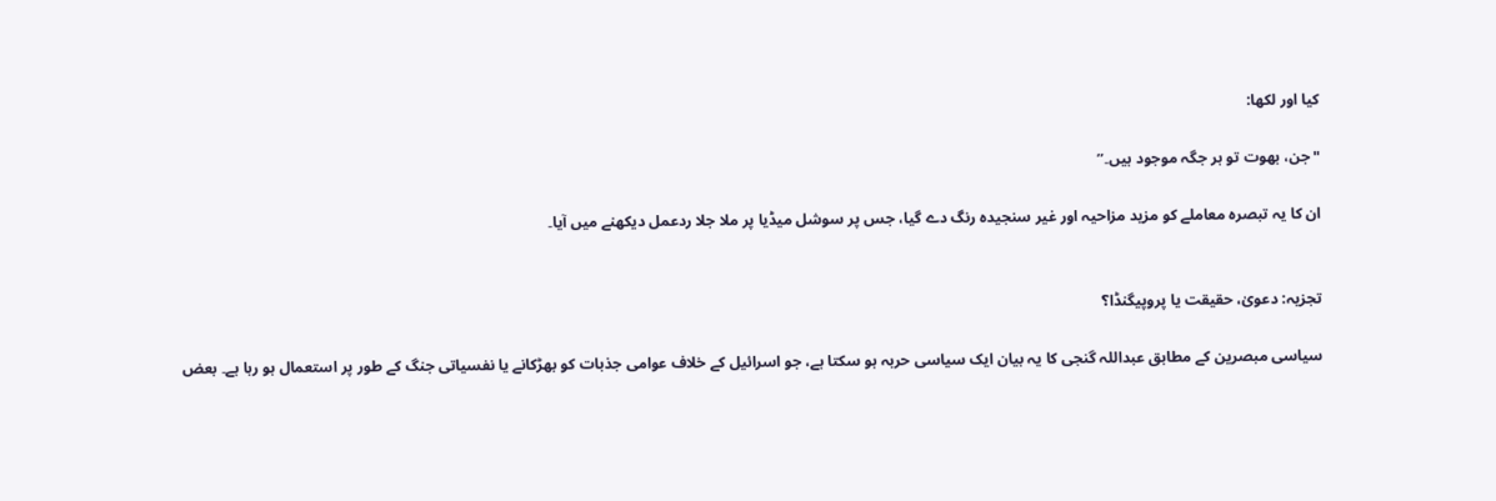کیا اور لکھا:

"جن، بھوت تو ہر جگہ موجود ہیں۔”

ان کا یہ تبصرہ معاملے کو مزید مزاحیہ اور غیر سنجیدہ رنگ دے گیا، جس پر سوشل میڈیا پر ملا جلا ردعمل دیکھنے میں آیا۔


تجزیہ: دعویٰ، حقیقت یا پروپیگنڈا؟

سیاسی مبصرین کے مطابق عبداللہ گنجی کا یہ بیان ایک سیاسی حربہ ہو سکتا ہے، جو اسرائیل کے خلاف عوامی جذبات کو بھڑکانے یا نفسیاتی جنگ کے طور پر استعمال ہو رہا ہے۔ بعض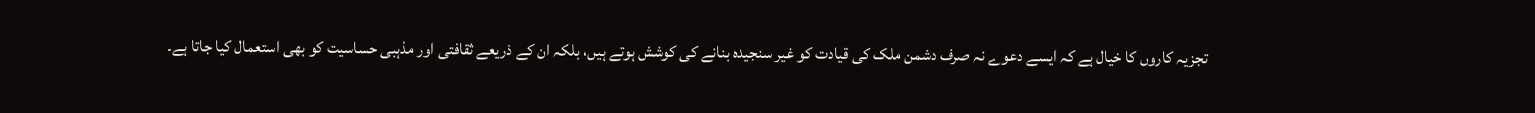تجزیہ کاروں کا خیال ہے کہ ایسے دعوے نہ صرف دشمن ملک کی قیادت کو غیر سنجیدہ بنانے کی کوشش ہوتے ہیں، بلکہ ان کے ذریعے ثقافتی اور مذہبی حساسیت کو بھی استعمال کیا جاتا ہے۔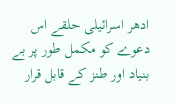ادھر اسرائیلی حلقے اس دعوے کو مکمل طور پر بے بنیاد اور طنز کے قابل قرار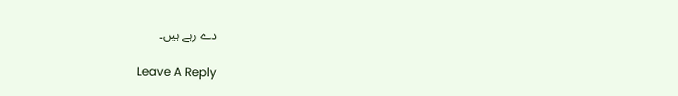دے رہے ہیں۔

Leave A Reply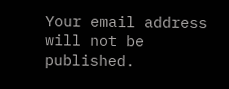Your email address will not be published.